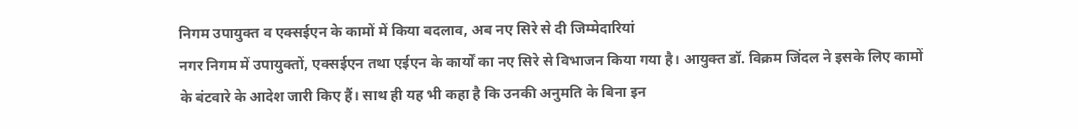निगम उपायुक्त व एक्सईएन के कामों में किया बदलाव, अब नए सिरे से दी जिम्मेदारियां
नगर निगम में उपायुक्तों, एक्सईएन तथा एईएन के कार्यों का नए सिरे से विभाजन किया गया है। आयुक्त डॉ. विक्रम जिंदल ने इसके लिए कामों के बंटवारे के आदेश जारी किए हैं। साथ ही यह भी कहा है कि उनकी अनुमति के बिना इन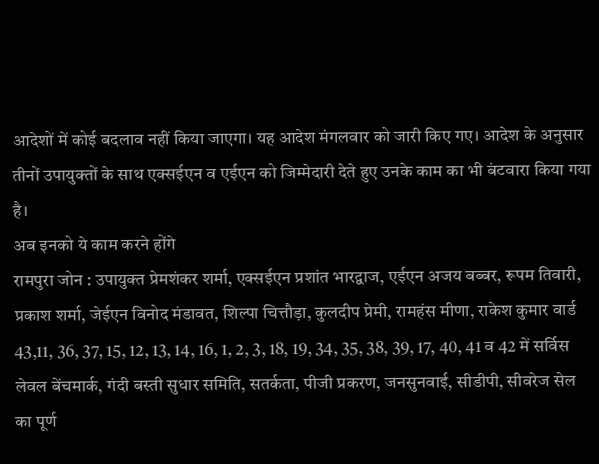आदेशों में कोई बदलाव नहीं किया जाएगा। यह आदेश मंगलवार को जारी किए गए। आदेश के अनुसार तीनों उपायुक्तों के साथ एक्सईएन व एईएन को जिम्मेदारी देते हुए उनके काम का भी बंटवारा किया गया है।
अब इनको ये काम करने होंगे
रामपुरा जोन : उपायुक्त प्रेमशंकर शर्मा, एक्सईएन प्रशांत भारद्वाज, एईएन अजय बब्बर, रूपम तिवारी, प्रकाश शर्मा, जेईएन विनोद मंडावत, शिल्पा चित्तौड़ा, कुलदीप प्रेमी, रामहंस मीणा, राकेश कुमार वार्ड 43,11, 36, 37, 15, 12, 13, 14, 16, 1, 2, 3, 18, 19, 34, 35, 38, 39, 17, 40, 41 व 42 में सर्विस लेवल बेंचमार्क, गंदी बस्ती सुधार समिति, सतर्कता, पीजी प्रकरण, जनसुनवाई, सीडीपी, सीवरेज सेल का पूर्ण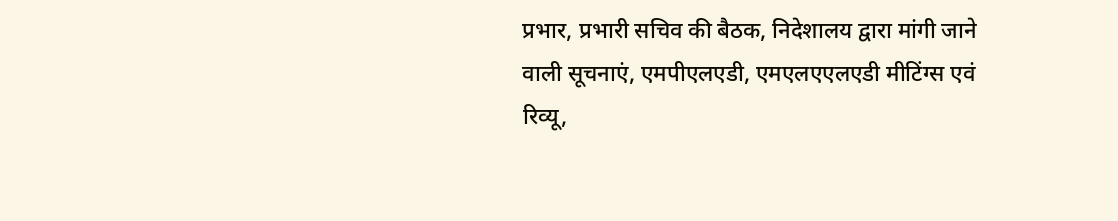प्रभार, प्रभारी सचिव की बैठक, निदेशालय द्वारा मांगी जाने वाली सूचनाएं, एमपीएलएडी, एमएलएएलएडी मीटिंग्स एवं रिव्यू,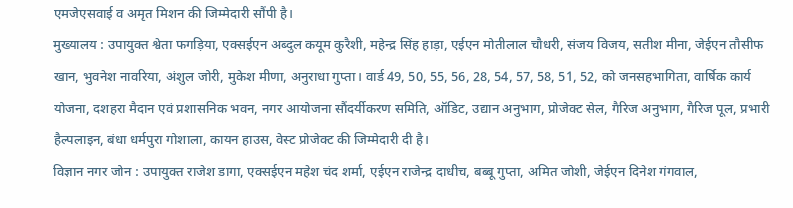एमजेएसवाई व अमृत मिशन की जिम्मेदारी सौंपी है।
मुख्यालय : उपायुक्त श्वेता फगड़िया, एक्सईएन अब्दुल कयूम कुरैशी, महेन्द्र सिंह हाड़ा, एईएन मोतीलाल चौधरी, संजय विजय, सतीश मीना, जेईएन तौसीफ खान, भुवनेश नावरिया, अंशुल जोरी, मुकेश मीणा, अनुराधा गुप्ता। वार्ड 49, 50, 55, 56, 28, 54, 57, 58, 51, 52, को जनसहभागिता, वार्षिक कार्य योजना, दशहरा मैदान एवं प्रशासनिक भवन, नगर आयोजना सौंदर्यीकरण समिति, ऑडिट, उद्यान अनुभाग, प्रोजेक्ट सेल, गैरिज अनुभाग, गैरिज पूल, प्रभारी हैल्पलाइन, बंधा धर्मपुरा गोशाला, कायन हाउस, वेस्ट प्रोजेक्ट की जिम्मेदारी दी है।
विज्ञान नगर जोन : उपायुक्त राजेश डागा, एक्सईएन महेश चंद शर्मा, एईएन राजेन्द्र दाधीच, बब्बू गुप्ता, अमित जोशी, जेईएन दिनेश गंगवाल,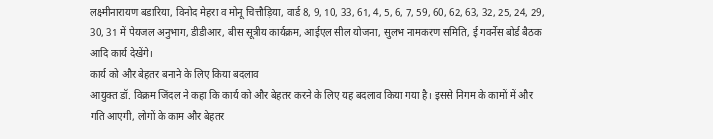लक्ष्मीनारायण बडारिया, विनोद मेहरा व मोनू चित्तौड़िया, वार्ड 8, 9, 10, 33, 61, 4, 5, 6, 7, 59, 60, 62, 63, 32, 25, 24, 29, 30, 31 में पेयजल अनुभाग, डीडीआर, बीस सूत्रीय कार्यक्रम, आईएल सील योजना, सुलभ नामकरण समिति, ई गवर्नेस बोर्ड बैठक आदि कार्य देखेंगे।
कार्य को और बेहतर बनाने के लिए किया बदलाव
आयुक्त डॉ. विक्रम जिंदल ने कहा कि कार्य को और बेहतर करने के लिए यह बदलाव किया गया है। इससे निगम के कामों में और गति आएगी, लोगों के काम और बेहतर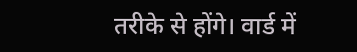तरीके से होंगे। वार्ड में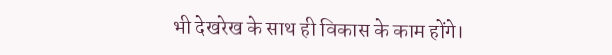भी देखरेख के साथ ही विकास के काम होंगे।